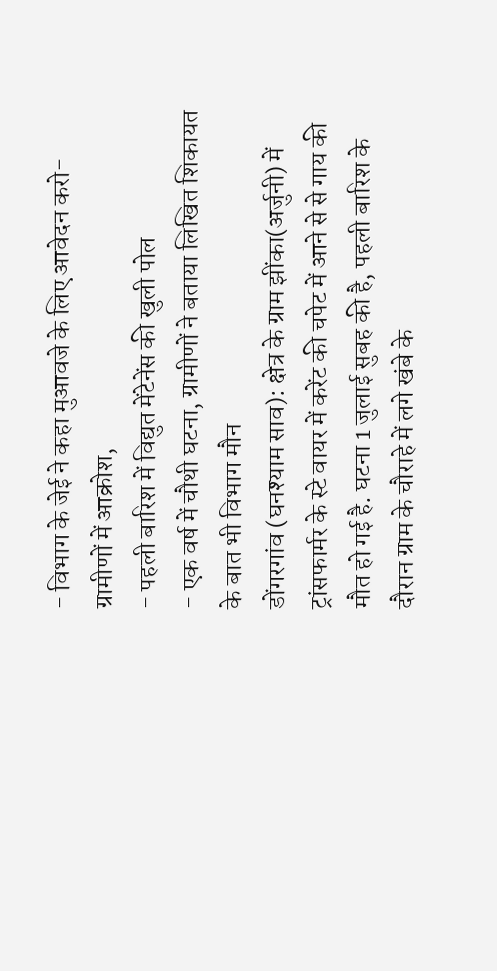- विभाग के जेई ने कहा मुआवजे के लिए आवेदन करो-ग्रामीणों में आक्रोश,
- पहली बारिश में विद्युत मेंटेनेंस की खुली पोल
- एक वर्ष में चौथी घटना, ग्रामीणों ने बताया लिखित शिकायत के बात भी विभाग मौन
डोंगरगांव (घनश्याम साव): क्षेत्र के ग्राम झींका(अर्जुनी) में ट्रांसफार्मर के स्टे वायर में करेंट की चपेट में आने से से गाय की मौत हो गई है. घटना 1 जुलाई सुबह की है, पहली बारिश के दौरान ग्राम के चौराहे में लगे खंबे के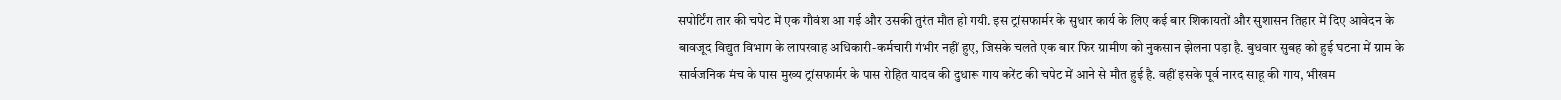सपोर्टिंग तार की चपेट में एक गौवंश आ गई और उसकी तुरंत मौत हो गयी. इस ट्रांसफार्मर के सुधार कार्य के लिए कई बार शिकायतों और सुशासन तिहार में दिए आवेदन के बावजूद विद्युत विभाग के लापरवाह अधिकारी-कर्मचारी गंभीर नहीं हुए, जिसके चलते एक बार फिर ग्रामीण को नुकसान झेलना पड़ा है. बुधवार सुबह को हुई घटना में ग्राम के सार्वजनिक मंच के पास मुख्य ट्रांसफार्मर के पास रोहित यादव की दुधारू गाय करेंट की चपेट में आने से मौत हुई है. वहीं इसके पूर्व नारद साहू की गाय, भीखम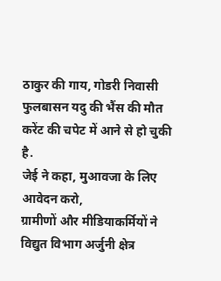ठाकुर की गाय, गोडरी निवासी फुलबासन यदु की भैंस की मौत करेंट की चपेट में आने से हो चुकी है.
जेई ने कहा, मुआवजा के लिए आवेदन करो,
ग्रामीणों और मीडियाकर्मियों ने विद्युत विभाग अर्जुनी क्षेत्र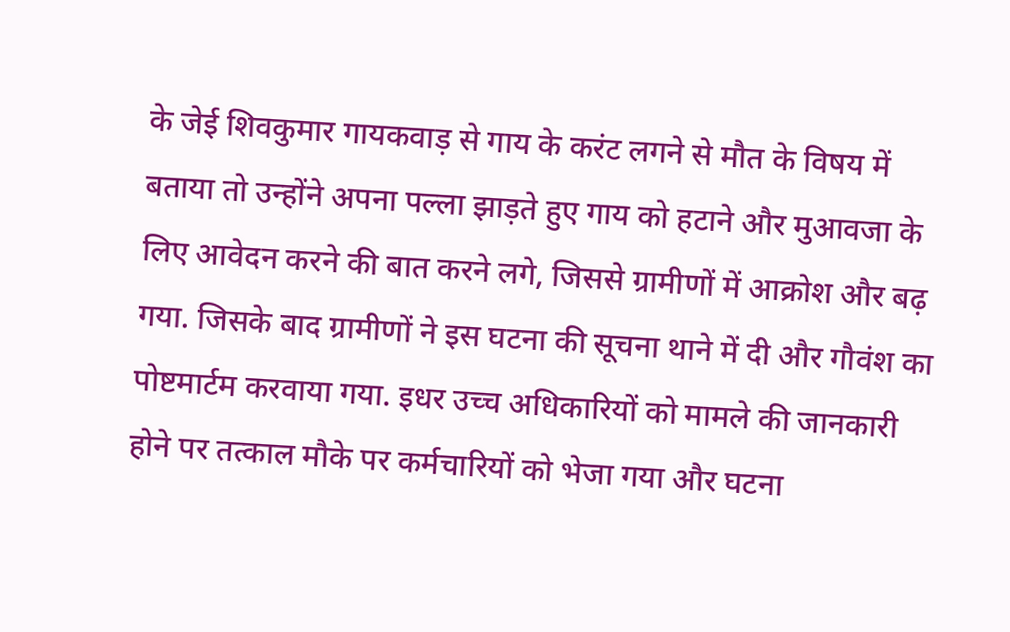के जेई शिवकुमार गायकवाड़ से गाय के करंट लगने से मौत के विषय में बताया तो उन्होंने अपना पल्ला झाड़ते हुए गाय को हटाने और मुआवजा के लिए आवेदन करने की बात करने लगे, जिससे ग्रामीणों में आक्रोश और बढ़ गया. जिसके बाद ग्रामीणों ने इस घटना की सूचना थाने में दी और गौवंश का पोष्टमार्टम करवाया गया. इधर उच्च अधिकारियों को मामले की जानकारी होने पर तत्काल मौके पर कर्मचारियों को भेजा गया और घटना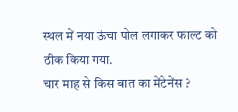स्थल में नया ऊंचा पोल लगाकर फाल्ट को ठीक किया गया.
चार माह से किस बात का मेंटेनेंस ?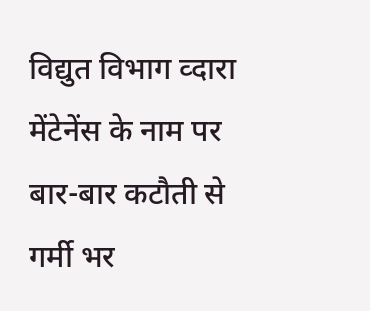विद्युत विभाग व्दारा मेंटेनेंस के नाम पर बार-बार कटौती से गर्मी भर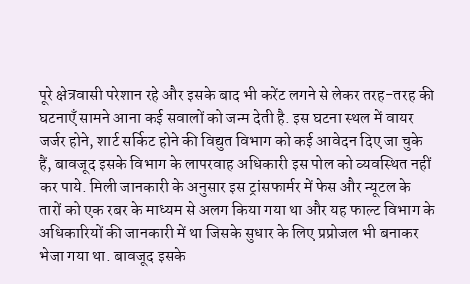पूरे क्षेत्रवासी परेशान रहे और इसके बाद भी करेंट लगने से लेकर तरह-तरह की घटनाएँ सामने आना कई सवालों को जन्म देती है. इस घटना स्थल में वायर जर्जर होने, शार्ट सर्किट होने की विद्युत विभाग को कई आवेदन दिए जा चुके हैं, बावजूद इसके विभाग के लापरवाह अधिकारी इस पोल को व्यवस्थित नहीं कर पाये. मिली जानकारी के अनुसार इस ट्रांसफार्मर में फेस और न्यूटल के तारों को एक रबर के माध्यम से अलग किया गया था और यह फाल्ट विभाग के अधिकारियों की जानकारी में था जिसके सुधार के लिए प्रप्रोजल भी बनाकर भेजा गया था. बावजूद इसके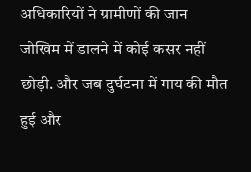अधिकारियों ने ग्रामीणों की जान जोखिम में डालने में कोई कसर नहीं छोड़ी. और जब दुर्घटना में गाय की मौत हुई और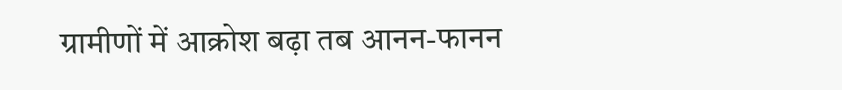ग्रामीणों में आक्रोश बढ़ा तब आनन-फानन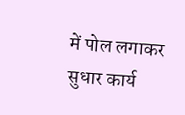में पोल लगाकर सुधार कार्य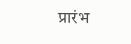प्रारंभ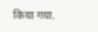किया गया.